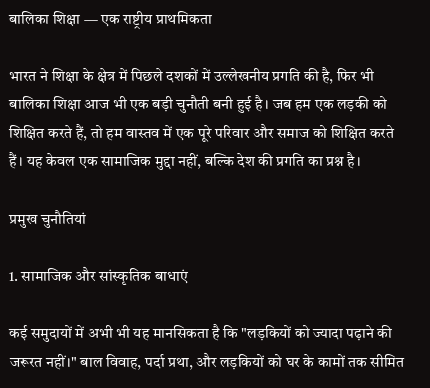बालिका शिक्षा — एक राष्ट्रीय प्राथमिकता

भारत ने शिक्षा के क्षेत्र में पिछले दशकों में उल्लेखनीय प्रगति की है, फिर भी बालिका शिक्षा आज भी एक बड़ी चुनौती बनी हुई है। जब हम एक लड़की को शिक्षित करते हैं, तो हम वास्तव में एक पूरे परिवार और समाज को शिक्षित करते हैं। यह केवल एक सामाजिक मुद्दा नहीं, बल्कि देश की प्रगति का प्रश्न है।

प्रमुख चुनौतियां

1. सामाजिक और सांस्कृतिक बाधाएं

कई समुदायों में अभी भी यह मानसिकता है कि "लड़कियों को ज्यादा पढ़ाने की जरूरत नहीं।" बाल विवाह, पर्दा प्रथा, और लड़कियों को घर के कामों तक सीमित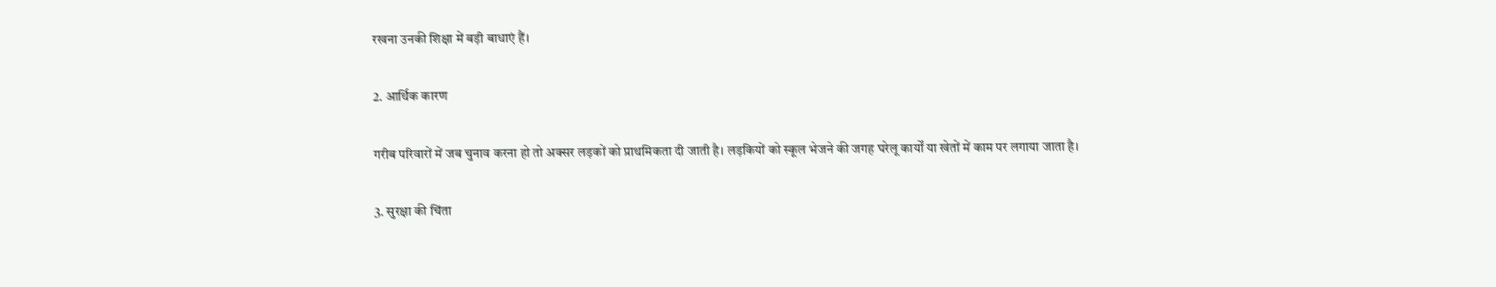रखना उनकी शिक्षा में बड़ी बाधाएं हैं।

2. आर्थिक कारण

गरीब परिवारों में जब चुनाव करना हो तो अक्सर लड़कों को प्राथमिकता दी जाती है। लड़कियों को स्कूल भेजने की जगह घरेलू कार्यों या खेतों में काम पर लगाया जाता है।

3. सुरक्षा की चिंता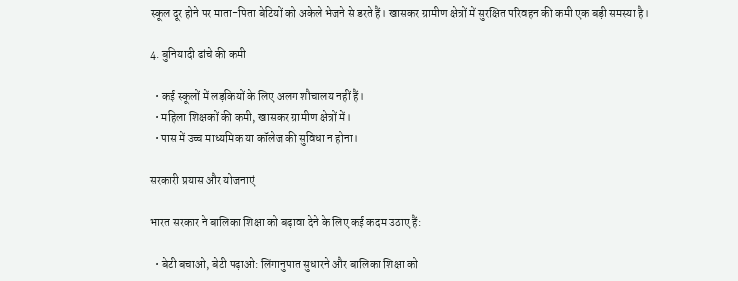स्कूल दूर होने पर माता-पिता बेटियों को अकेले भेजने से डरते हैं। खासकर ग्रामीण क्षेत्रों में सुरक्षित परिवहन की कमी एक बड़ी समस्या है।

4. बुनियादी ढांचे की कमी

  • कई स्कूलों में लड़कियों के लिए अलग शौचालय नहीं हैं।
  • महिला शिक्षकों की कमी, खासकर ग्रामीण क्षेत्रों में।
  • पास में उच्च माध्यमिक या कॉलेज की सुविधा न होना।

सरकारी प्रयास और योजनाएं

भारत सरकार ने बालिका शिक्षा को बढ़ावा देने के लिए कई कदम उठाए हैं:

  • बेटी बचाओ, बेटी पढ़ाओ: लिंगानुपात सुधारने और बालिका शिक्षा को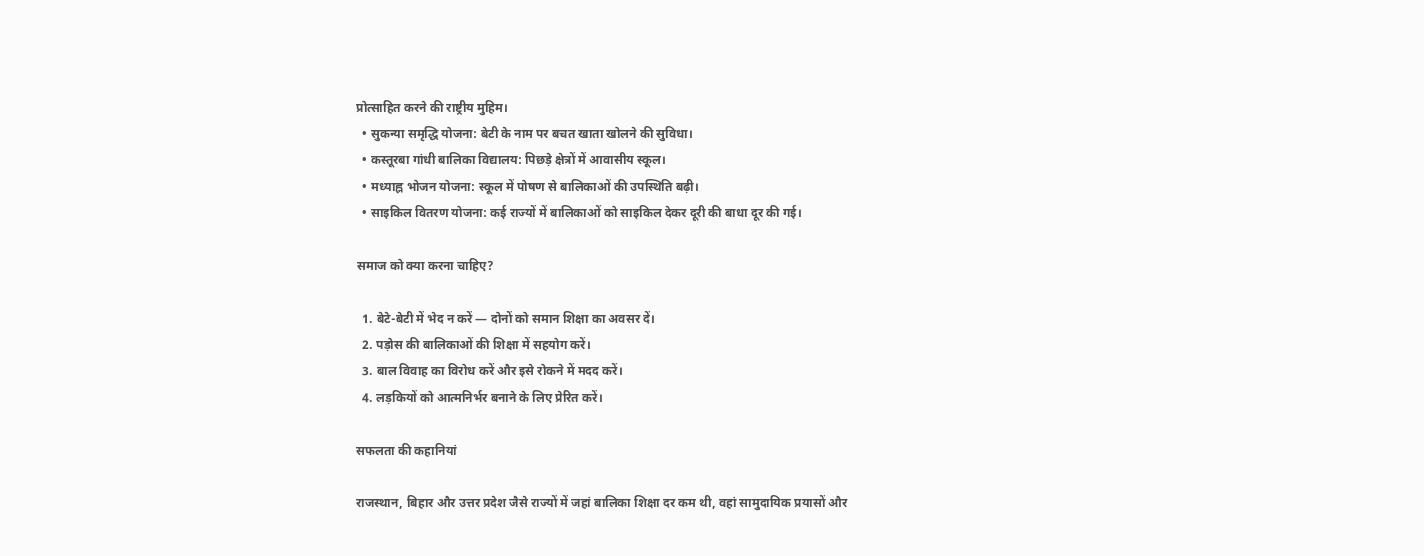प्रोत्साहित करने की राष्ट्रीय मुहिम।
  • सुकन्या समृद्धि योजना: बेटी के नाम पर बचत खाता खोलने की सुविधा।
  • कस्तूरबा गांधी बालिका विद्यालय: पिछड़े क्षेत्रों में आवासीय स्कूल।
  • मध्याह्न भोजन योजना: स्कूल में पोषण से बालिकाओं की उपस्थिति बढ़ी।
  • साइकिल वितरण योजना: कई राज्यों में बालिकाओं को साइकिल देकर दूरी की बाधा दूर की गई।

समाज को क्या करना चाहिए?

  1. बेटे-बेटी में भेद न करें — दोनों को समान शिक्षा का अवसर दें।
  2. पड़ोस की बालिकाओं की शिक्षा में सहयोग करें।
  3. बाल विवाह का विरोध करें और इसे रोकने में मदद करें।
  4. लड़कियों को आत्मनिर्भर बनाने के लिए प्रेरित करें।

सफलता की कहानियां

राजस्थान, बिहार और उत्तर प्रदेश जैसे राज्यों में जहां बालिका शिक्षा दर कम थी, वहां सामुदायिक प्रयासों और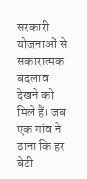सरकारी योजनाओं से सकारात्मक बदलाव देखने को मिले हैं। जब एक गांव ने ठाना कि हर बेटी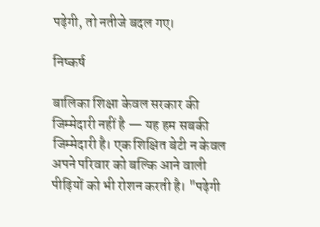पढ़ेगी, तो नतीजे बदल गए।

निष्कर्ष

बालिका शिक्षा केवल सरकार की जिम्मेदारी नहीं है — यह हम सबकी जिम्मेदारी है। एक शिक्षित बेटी न केवल अपने परिवार को बल्कि आने वाली पीढ़ियों को भी रोशन करती है। "पढ़ेगी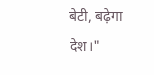बेटी, बढ़ेगा देश।"